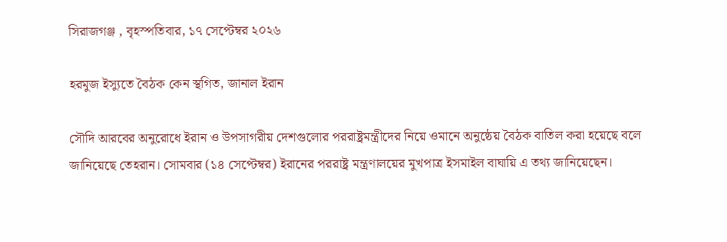সিরাজগঞ্জ , বৃহস্পতিবার, ১৭ সেপ্টেম্বর ২০২৬

হরমুজ ইস্যুতে বৈঠক কেন স্থগিত, জানাল ইরান

সৌদি আরবের অনুরোধে ইরান ও উপসাগরীয় দেশগুলোর পররাষ্ট্রমন্ত্রীদের নিয়ে ওমানে অনুষ্ঠেয় বৈঠক বাতিল করা হয়েছে বলে জানিয়েছে তেহরান। সোমবার (১৪ সেপ্টেম্বর) ইরানের পররাষ্ট্র মন্ত্রণালয়ের মুখপাত্র ইসমাইল বাঘায়ি এ তথ্য জানিয়েছেন।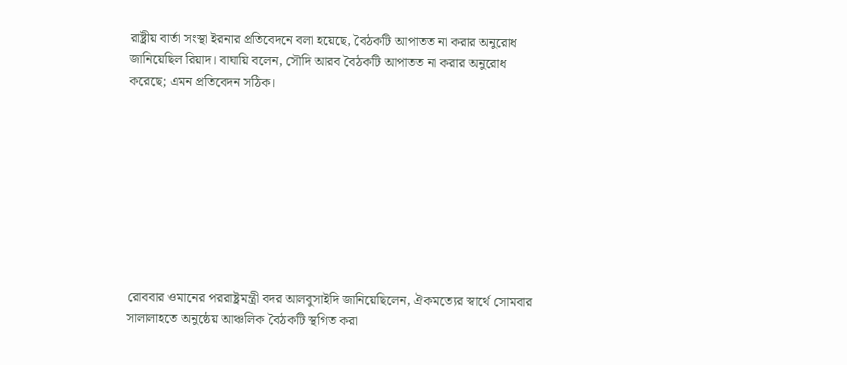রাষ্ট্রীয় বার্তা সংস্থা ইরনার প্রতিবেদনে বলা হয়েছে, বৈঠকটি আপাতত না করার অনুরোধ জানিয়েছিল রিয়াদ। বাঘায়ি বলেন, সৌদি আরব বৈঠকটি আপাতত না করার অনুরোধ করেছে; এমন প্রতিবেদন সঠিক।









রোববার ওমানের পররাষ্ট্রমন্ত্রী বদর আলবুসাইদি জানিয়েছিলেন, ঐকমত্যের স্বার্থে সোমবার সালালাহতে অনুষ্ঠেয় আঞ্চলিক বৈঠকটি স্থগিত করা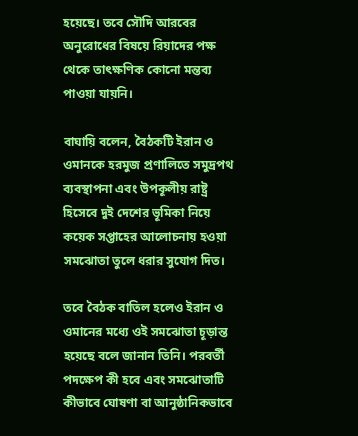হয়েছে। তবে সৌদি আরবের অনুরোধের বিষয়ে রিয়াদের পক্ষ থেকে তাৎক্ষণিক কোনো মন্তব্য পাওয়া যায়নি।

বাঘায়ি বলেন, বৈঠকটি ইরান ও ওমানকে হরমুজ প্রণালিতে সমুদ্রপথ ব্যবস্থাপনা এবং উপকূলীয় রাষ্ট্র হিসেবে দুই দেশের ভূমিকা নিয়ে কয়েক সপ্তাহের আলোচনায় হওয়া সমঝোতা তুলে ধরার সুযোগ দিত।

তবে বৈঠক বাতিল হলেও ইরান ও ওমানের মধ্যে ওই সমঝোতা চূড়ান্ত হয়েছে বলে জানান তিনি। পরবর্তী পদক্ষেপ কী হবে এবং সমঝোতাটি কীভাবে ঘোষণা বা আনুষ্ঠানিকভাবে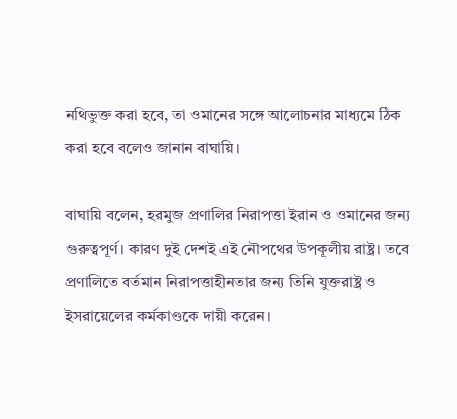নথিভুক্ত করা হবে, তা ওমানের সঙ্গে আলোচনার মাধ্যমে ঠিক করা হবে বলেও জানান বাঘায়ি।

বাঘায়ি বলেন, হরমুজ প্রণালির নিরাপত্তা ইরান ও ওমানের জন্য গুরুত্বপূর্ণ। কারণ দুই দেশই এই নৌপথের উপকূলীয় রাষ্ট্র। তবে প্রণালিতে বর্তমান নিরাপত্তাহীনতার জন্য তিনি যুক্তরাষ্ট্র ও ইসরায়েলের কর্মকাণ্ডকে দায়ী করেন।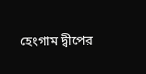হেংগাম দ্বীপের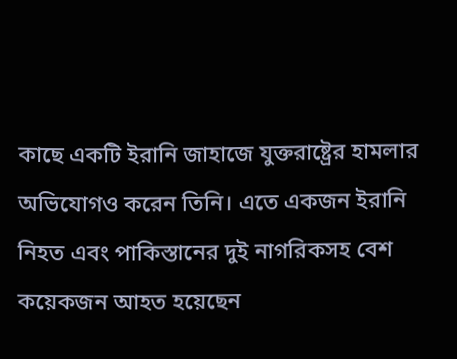কাছে একটি ইরানি জাহাজে যুক্তরাষ্ট্রের হামলার অভিযোগও করেন তিনি। এতে একজন ইরানি নিহত এবং পাকিস্তানের দুই নাগরিকসহ বেশ কয়েকজন আহত হয়েছেন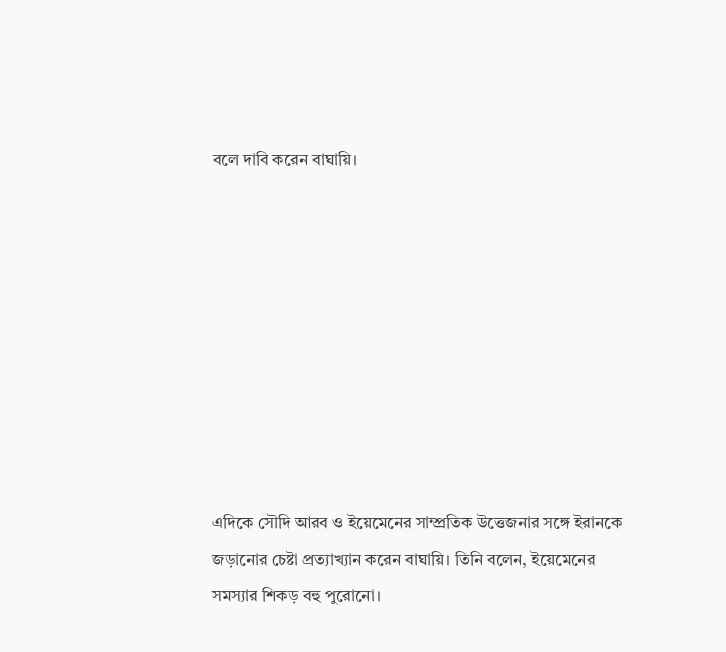বলে দাবি করেন বাঘায়ি।









এদিকে সৌদি আরব ও ইয়েমেনের সাম্প্রতিক উত্তেজনার সঙ্গে ইরানকে জড়ানোর চেষ্টা প্রত্যাখ্যান করেন বাঘায়ি। তিনি বলেন, ইয়েমেনের সমস্যার শিকড় বহু পুরোনো।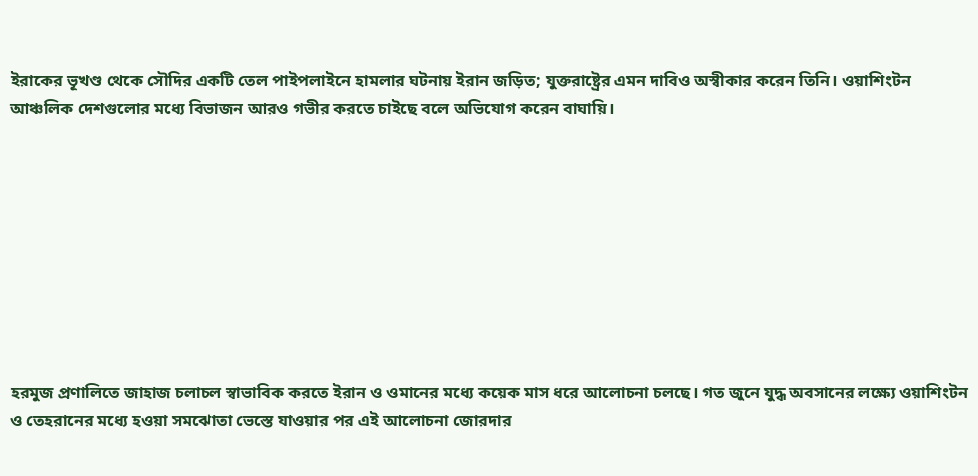ইরাকের ভূখণ্ড থেকে সৌদির একটি তেল পাইপলাইনে হামলার ঘটনায় ইরান জড়িত; যুক্তরাষ্ট্রের এমন দাবিও অস্বীকার করেন তিনি। ওয়াশিংটন আঞ্চলিক দেশগুলোর মধ্যে বিভাজন আরও গভীর করতে চাইছে বলে অভিযোগ করেন বাঘায়ি।









হরমুজ প্রণালিতে জাহাজ চলাচল স্বাভাবিক করতে ইরান ও ওমানের মধ্যে কয়েক মাস ধরে আলোচনা চলছে। গত জুনে যুদ্ধ অবসানের লক্ষ্যে ওয়াশিংটন ও তেহরানের মধ্যে হওয়া সমঝোতা ভেস্তে যাওয়ার পর এই আলোচনা জোরদার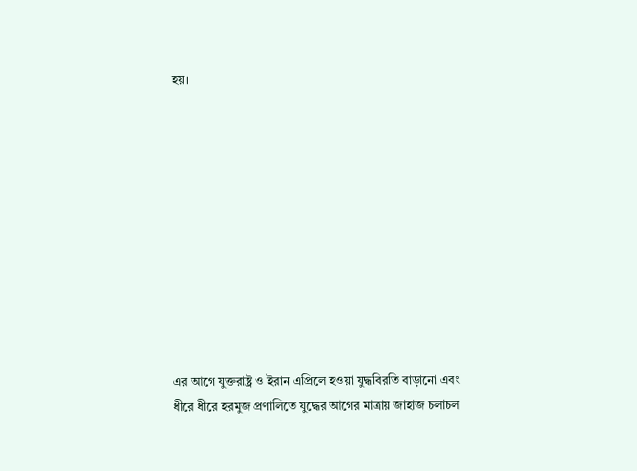হয়।











এর আগে যুক্তরাষ্ট্র ও ইরান এপ্রিলে হওয়া যুদ্ধবিরতি বাড়ানো এবং ধীরে ধীরে হরমুজ প্রণালিতে যুদ্ধের আগের মাত্রায় জাহাজ চলাচল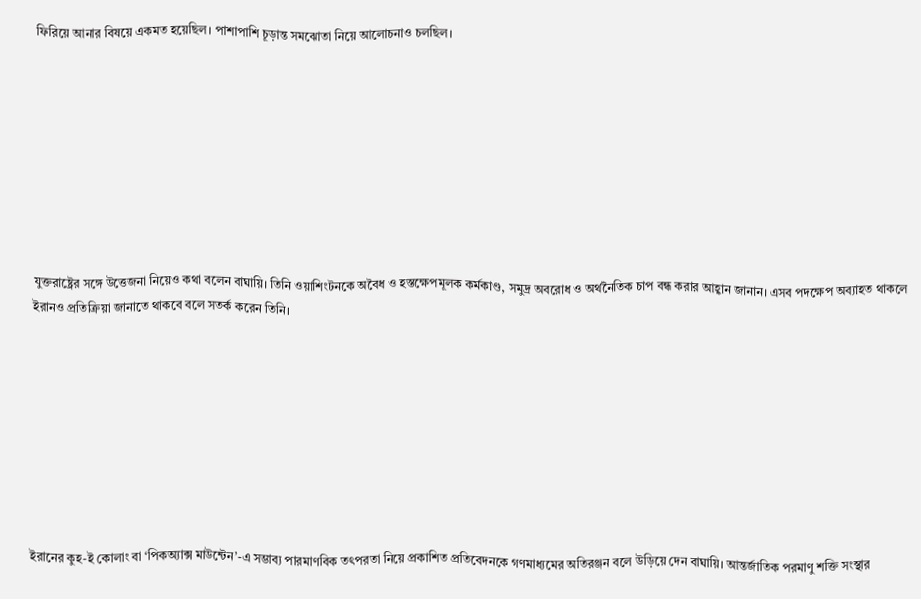ফিরিয়ে আনার বিষয়ে একমত হয়েছিল। পাশাপাশি চূড়ান্ত সমঝোতা নিয়ে আলোচনাও চলছিল।









যুক্তরাষ্ট্রের সঙ্গে উত্তেজনা নিয়েও কথা বলেন বাঘায়ি। তিনি ওয়াশিংটনকে অবৈধ ও হস্তক্ষেপমূলক কর্মকাণ্ড, সমুদ্র অবরোধ ও অর্থনৈতিক চাপ বন্ধ করার আহ্বান জানান। এসব পদক্ষেপ অব্যাহত থাকলে ইরানও প্রতিক্রিয়া জানাতে থাকবে বলে সতর্ক করেন তিনি।









ইরানের কুহ-ই কোলাং বা ‘পিকঅ্যাক্স মাউন্টেন’-এ সম্ভাব্য পারমাণবিক তৎপরতা নিয়ে প্রকাশিত প্রতিবেদনকে গণমাধ্যমের অতিরঞ্জন বলে উড়িয়ে দেন বাঘায়ি। আন্তর্জাতিক পরমাণু শক্তি সংস্থার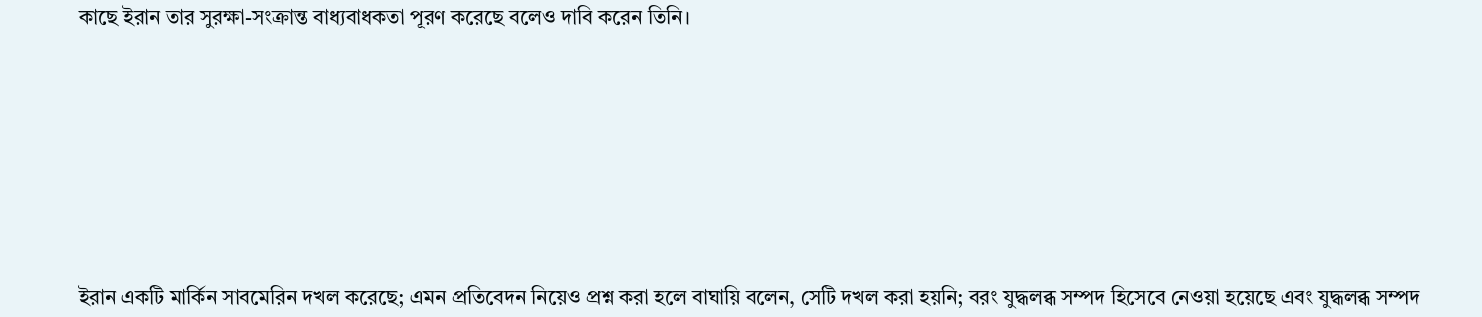কাছে ইরান তার সুরক্ষা-সংক্রান্ত বাধ্যবাধকতা পূরণ করেছে বলেও দাবি করেন তিনি।









ইরান একটি মার্কিন সাবমেরিন দখল করেছে; এমন প্রতিবেদন নিয়েও প্রশ্ন করা হলে বাঘায়ি বলেন, সেটি দখল করা হয়নি; বরং যুদ্ধলব্ধ সম্পদ হিসেবে নেওয়া হয়েছে এবং যুদ্ধলব্ধ সম্পদ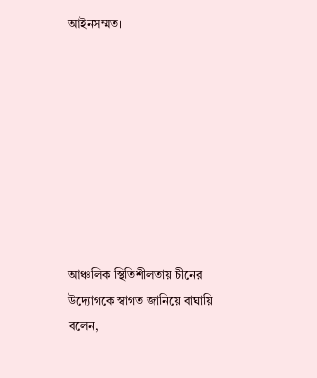আইনসম্মত।









আঞ্চলিক স্থিতিশীলতায় চীনের উদ্যোগকে স্বাগত জানিয়ে বাঘায়ি বলেন,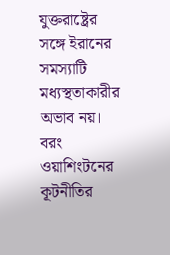যুক্তরাষ্ট্রের সঙ্গে ইরানের সমস্যাটি মধ্যস্থতাকারীর অভাব নয়। বরং ওয়াশিংটনের কূটনীতির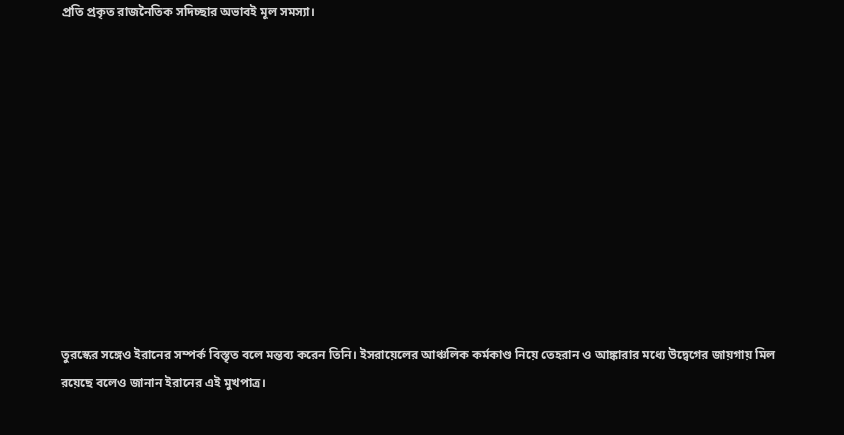প্রতি প্রকৃত রাজনৈতিক সদিচ্ছার অভাবই মূল সমস্যা।











তুরস্কের সঙ্গেও ইরানের সম্পর্ক বিস্তৃত বলে মন্তব্য করেন তিনি। ইসরায়েলের আঞ্চলিক কর্মকাণ্ড নিয়ে তেহরান ও আঙ্কারার মধ্যে উদ্বেগের জায়গায় মিল রয়েছে বলেও জানান ইরানের এই মুখপাত্র।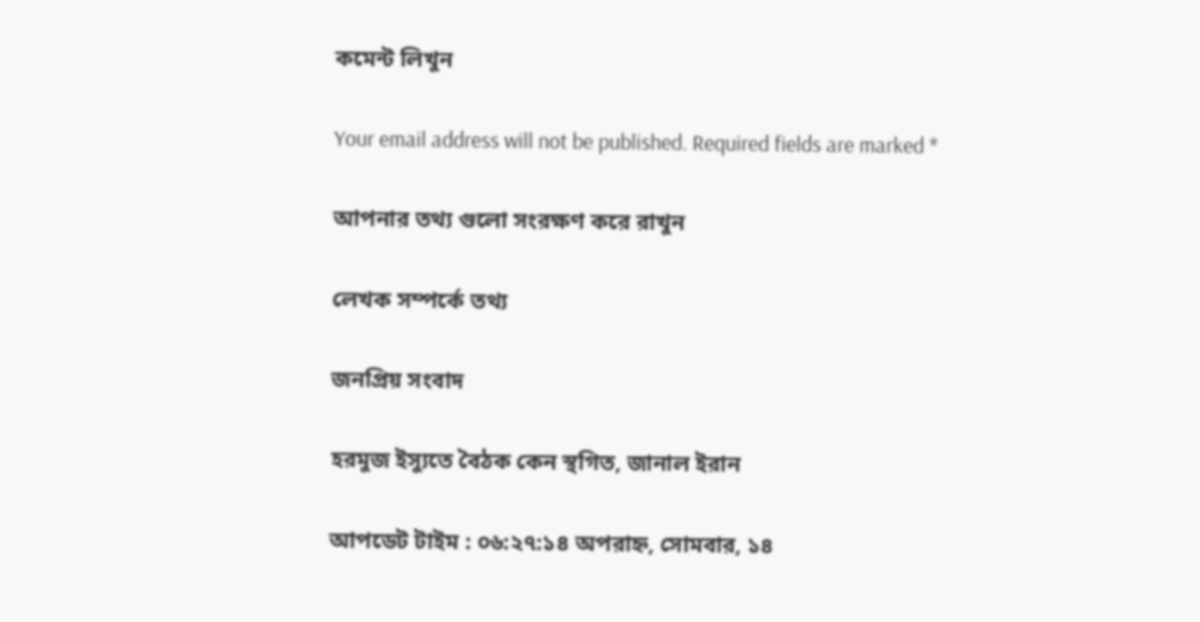কমেন্ট লিখুন

Your email address will not be published. Required fields are marked *

আপনার তথ্য গুলো সংরক্ষণ করে রাখুন

লেখক সম্পর্কে তথ্য

জনপ্রিয় সংবাদ

হরমুজ ইস্যুতে বৈঠক কেন স্থগিত, জানাল ইরান

আপডেট টাইম : ০৬:২৭:১৪ অপরাহ্ন, সোমবার, ১৪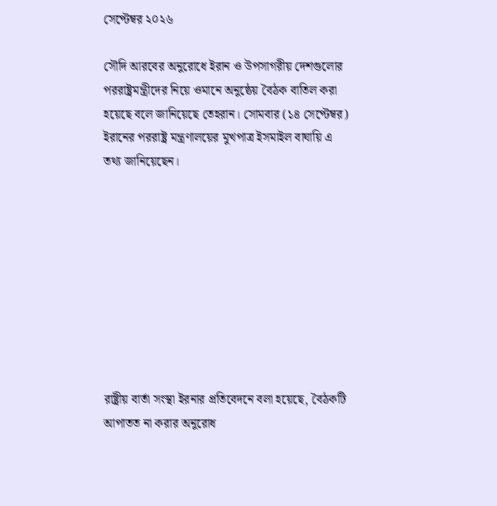সেপ্টেম্বর ২০২৬

সৌদি আরবের অনুরোধে ইরান ও উপসাগরীয় দেশগুলোর পররাষ্ট্রমন্ত্রীদের নিয়ে ওমানে অনুষ্ঠেয় বৈঠক বাতিল করা হয়েছে বলে জানিয়েছে তেহরান। সোমবার (১৪ সেপ্টেম্বর) ইরানের পররাষ্ট্র মন্ত্রণালয়ের মুখপাত্র ইসমাইল বাঘায়ি এ তথ্য জানিয়েছেন।









রাষ্ট্রীয় বার্তা সংস্থা ইরনার প্রতিবেদনে বলা হয়েছে, বৈঠকটি আপাতত না করার অনুরোধ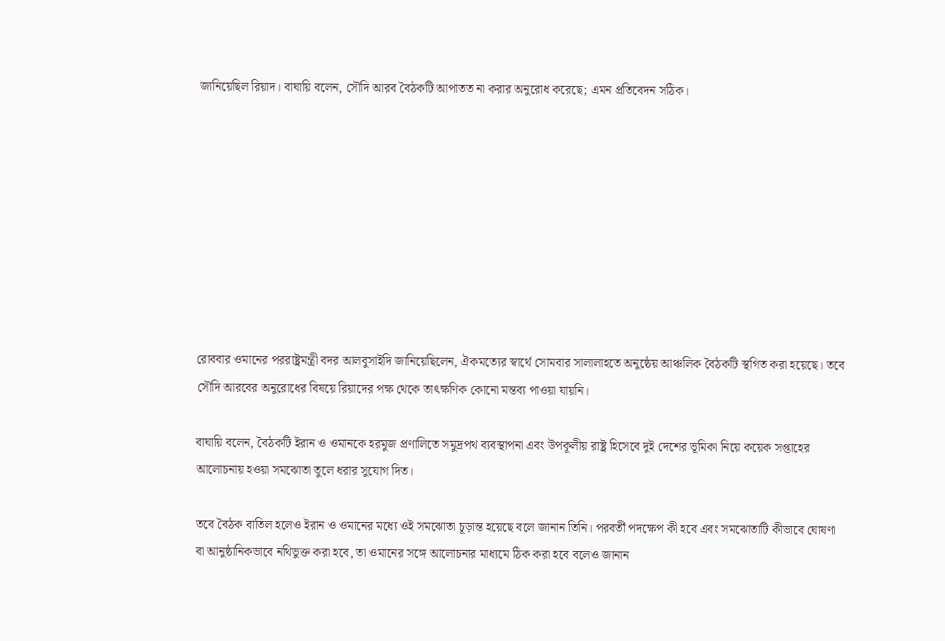জানিয়েছিল রিয়াদ। বাঘায়ি বলেন, সৌদি আরব বৈঠকটি আপাতত না করার অনুরোধ করেছে; এমন প্রতিবেদন সঠিক।









রোববার ওমানের পররাষ্ট্রমন্ত্রী বদর আলবুসাইদি জানিয়েছিলেন, ঐকমত্যের স্বার্থে সোমবার সালালাহতে অনুষ্ঠেয় আঞ্চলিক বৈঠকটি স্থগিত করা হয়েছে। তবে সৌদি আরবের অনুরোধের বিষয়ে রিয়াদের পক্ষ থেকে তাৎক্ষণিক কোনো মন্তব্য পাওয়া যায়নি।

বাঘায়ি বলেন, বৈঠকটি ইরান ও ওমানকে হরমুজ প্রণালিতে সমুদ্রপথ ব্যবস্থাপনা এবং উপকূলীয় রাষ্ট্র হিসেবে দুই দেশের ভূমিকা নিয়ে কয়েক সপ্তাহের আলোচনায় হওয়া সমঝোতা তুলে ধরার সুযোগ দিত।

তবে বৈঠক বাতিল হলেও ইরান ও ওমানের মধ্যে ওই সমঝোতা চূড়ান্ত হয়েছে বলে জানান তিনি। পরবর্তী পদক্ষেপ কী হবে এবং সমঝোতাটি কীভাবে ঘোষণা বা আনুষ্ঠানিকভাবে নথিভুক্ত করা হবে, তা ওমানের সঙ্গে আলোচনার মাধ্যমে ঠিক করা হবে বলেও জানান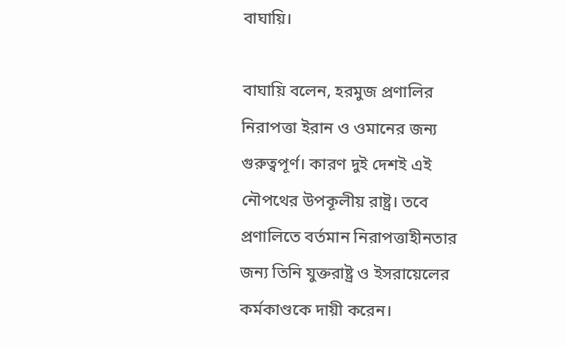বাঘায়ি।

বাঘায়ি বলেন, হরমুজ প্রণালির নিরাপত্তা ইরান ও ওমানের জন্য গুরুত্বপূর্ণ। কারণ দুই দেশই এই নৌপথের উপকূলীয় রাষ্ট্র। তবে প্রণালিতে বর্তমান নিরাপত্তাহীনতার জন্য তিনি যুক্তরাষ্ট্র ও ইসরায়েলের কর্মকাণ্ডকে দায়ী করেন।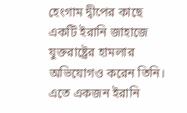হেংগাম দ্বীপের কাছে একটি ইরানি জাহাজে যুক্তরাষ্ট্রের হামলার অভিযোগও করেন তিনি। এতে একজন ইরানি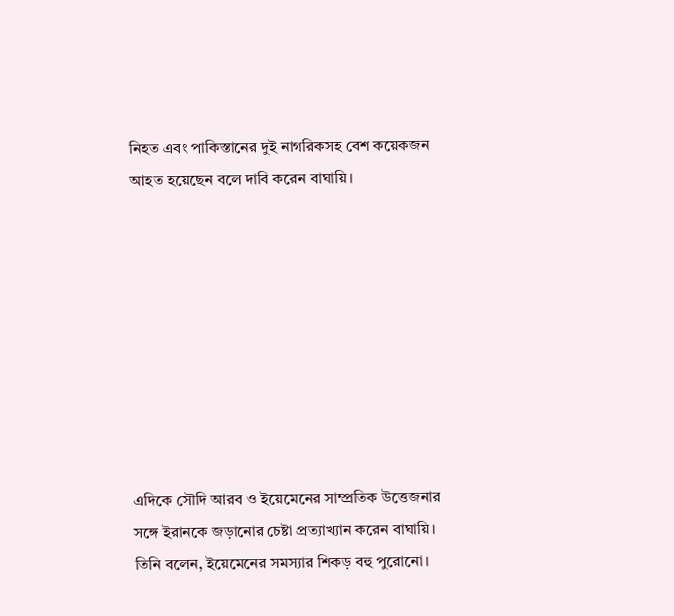নিহত এবং পাকিস্তানের দুই নাগরিকসহ বেশ কয়েকজন আহত হয়েছেন বলে দাবি করেন বাঘায়ি।









এদিকে সৌদি আরব ও ইয়েমেনের সাম্প্রতিক উত্তেজনার সঙ্গে ইরানকে জড়ানোর চেষ্টা প্রত্যাখ্যান করেন বাঘায়ি। তিনি বলেন, ইয়েমেনের সমস্যার শিকড় বহু পুরোনো।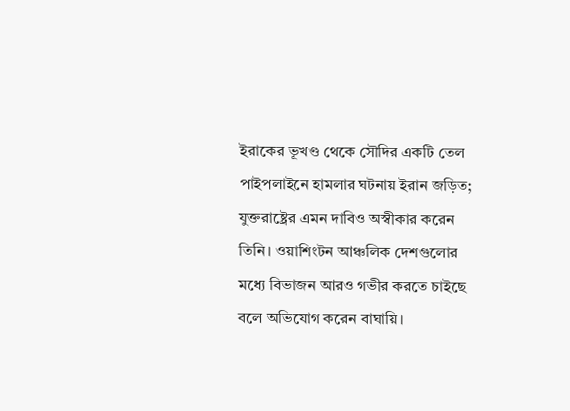ইরাকের ভূখণ্ড থেকে সৌদির একটি তেল পাইপলাইনে হামলার ঘটনায় ইরান জড়িত; যুক্তরাষ্ট্রের এমন দাবিও অস্বীকার করেন তিনি। ওয়াশিংটন আঞ্চলিক দেশগুলোর মধ্যে বিভাজন আরও গভীর করতে চাইছে বলে অভিযোগ করেন বাঘায়ি।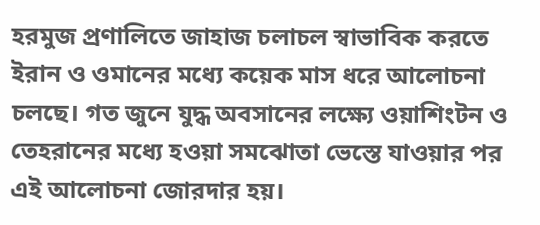হরমুজ প্রণালিতে জাহাজ চলাচল স্বাভাবিক করতে ইরান ও ওমানের মধ্যে কয়েক মাস ধরে আলোচনা চলছে। গত জুনে যুদ্ধ অবসানের লক্ষ্যে ওয়াশিংটন ও তেহরানের মধ্যে হওয়া সমঝোতা ভেস্তে যাওয়ার পর এই আলোচনা জোরদার হয়।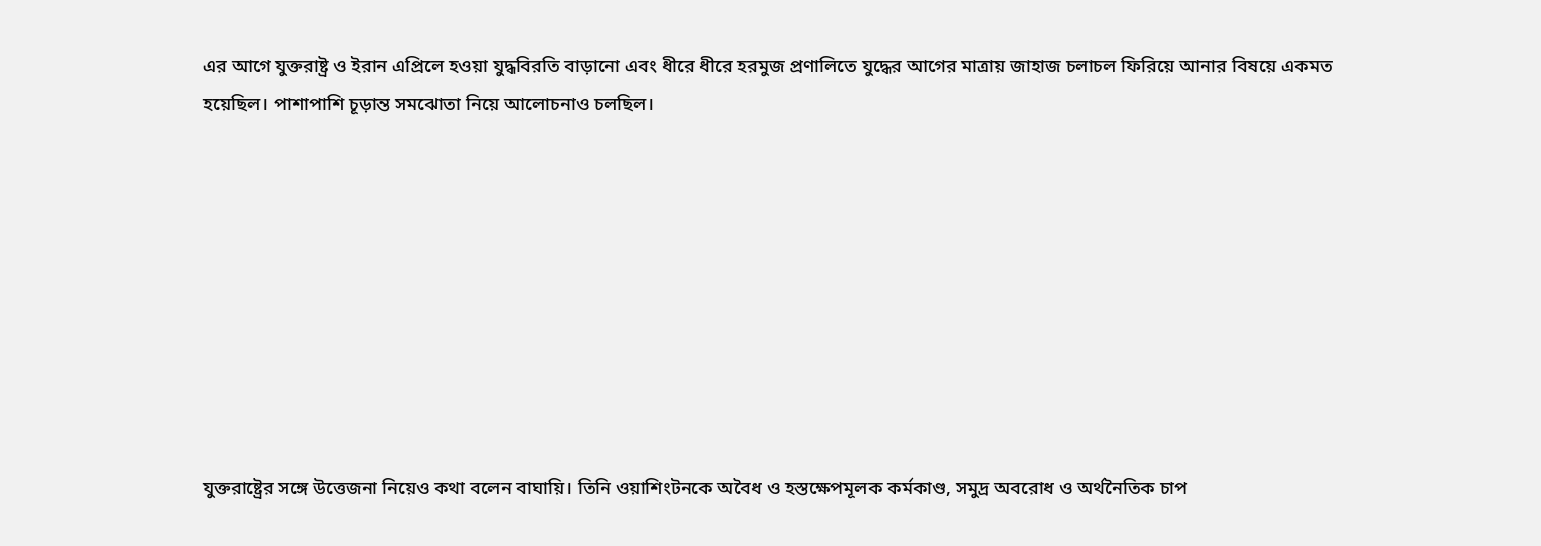এর আগে যুক্তরাষ্ট্র ও ইরান এপ্রিলে হওয়া যুদ্ধবিরতি বাড়ানো এবং ধীরে ধীরে হরমুজ প্রণালিতে যুদ্ধের আগের মাত্রায় জাহাজ চলাচল ফিরিয়ে আনার বিষয়ে একমত হয়েছিল। পাশাপাশি চূড়ান্ত সমঝোতা নিয়ে আলোচনাও চলছিল।









যুক্তরাষ্ট্রের সঙ্গে উত্তেজনা নিয়েও কথা বলেন বাঘায়ি। তিনি ওয়াশিংটনকে অবৈধ ও হস্তক্ষেপমূলক কর্মকাণ্ড, সমুদ্র অবরোধ ও অর্থনৈতিক চাপ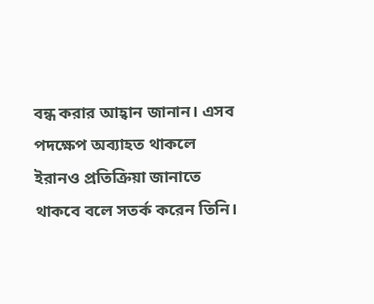বন্ধ করার আহ্বান জানান। এসব পদক্ষেপ অব্যাহত থাকলে ইরানও প্রতিক্রিয়া জানাতে থাকবে বলে সতর্ক করেন তিনি।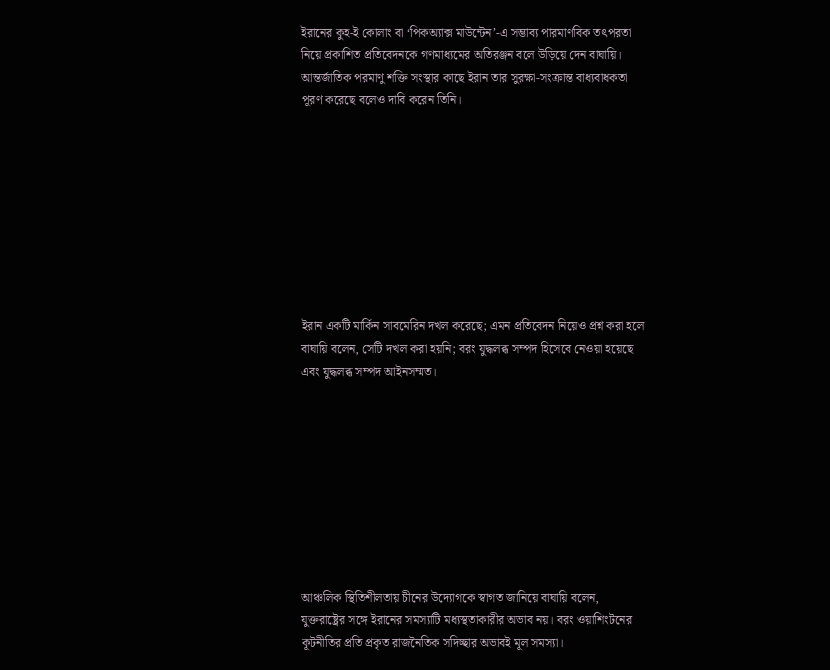ইরানের কুহ-ই কোলাং বা ‘পিকঅ্যাক্স মাউন্টেন’-এ সম্ভাব্য পারমাণবিক তৎপরতা নিয়ে প্রকাশিত প্রতিবেদনকে গণমাধ্যমের অতিরঞ্জন বলে উড়িয়ে দেন বাঘায়ি। আন্তর্জাতিক পরমাণু শক্তি সংস্থার কাছে ইরান তার সুরক্ষা-সংক্রান্ত বাধ্যবাধকতা পূরণ করেছে বলেও দাবি করেন তিনি।









ইরান একটি মার্কিন সাবমেরিন দখল করেছে; এমন প্রতিবেদন নিয়েও প্রশ্ন করা হলে বাঘায়ি বলেন, সেটি দখল করা হয়নি; বরং যুদ্ধলব্ধ সম্পদ হিসেবে নেওয়া হয়েছে এবং যুদ্ধলব্ধ সম্পদ আইনসম্মত।









আঞ্চলিক স্থিতিশীলতায় চীনের উদ্যোগকে স্বাগত জানিয়ে বাঘায়ি বলেন, যুক্তরাষ্ট্রের সঙ্গে ইরানের সমস্যাটি মধ্যস্থতাকারীর অভাব নয়। বরং ওয়াশিংটনের কূটনীতির প্রতি প্রকৃত রাজনৈতিক সদিচ্ছার অভাবই মূল সমস্যা।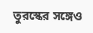তুরস্কের সঙ্গেও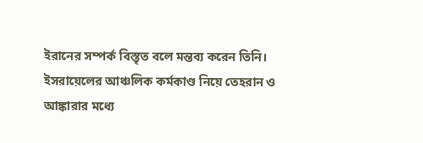ইরানের সম্পর্ক বিস্তৃত বলে মন্তব্য করেন তিনি। ইসরায়েলের আঞ্চলিক কর্মকাণ্ড নিয়ে তেহরান ও আঙ্কারার মধ্যে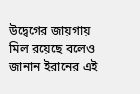উদ্বেগের জায়গায় মিল রয়েছে বলেও জানান ইরানের এই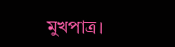মুখপাত্র।